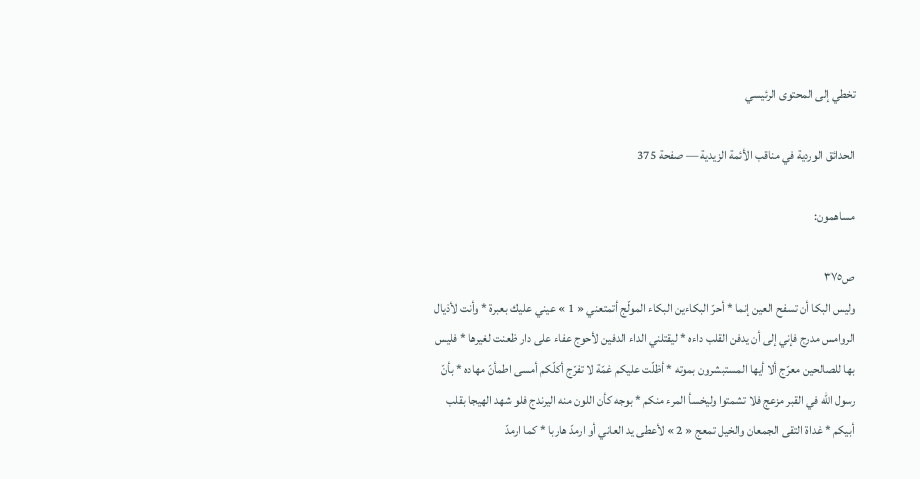تخطي إلى المحتوى الرئيسي

الحدائق الوردية في مناقب الأئمة الزيدية — صفحة 375

مساهمون:

ص٣٧٥
وليس البكا أن تسفح العين إنما * أحرّ البكاءين البكاء المولّج أتمتعني « 1 » عيني عليك بعبرة * وأنت لأذيال الروامس مدرج فإني إلى أن يدفن القلب داءه * ليقتلني الداء الدفين لأحوج عفاء على دار ظعنت لغيرها * فليس بها للصالحين معرّج ألا أيها المستبشرون بموته * أظلّت عليكم غمّة لا تفرّج أكلّكم أمسى اطمأنّ مهاده * بأنّ رسول اللّه في القبر مزعج فلا تشمتوا وليخسأ المرء منكم * بوجه كأن اللون منه اليرندج فلو شهد الهيجا بقلب أبيكم * غداة التقى الجمعان والخيل تمعج « 2 » لأعطى يد العاني أو ارمدّ هاربا * كما ارمدّ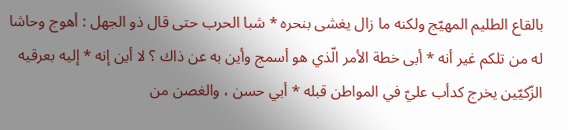بالقاع الطليم المهيّج ولكنه ما زال يغشى بنحره * شبا الحرب حتى قال ذو الجهل : أهوج وحاشا له من تلكم غير أنه * أبى خطة الأمر الّذي هو أسمج وأين به عن ذاك ؟ لا أين إنه * إليه بعرقيه الزّكيّين يخرج كدأب عليّ في المواطن قبله * أبي حسن ، والغصن من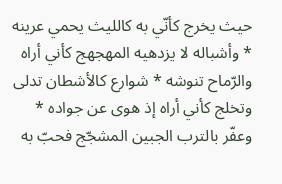حيث يخرج كأنّي به كالليث يحمي عرينه * وأشباله لا يزدهيه المهجهج كأني أراه والرّماح تنوشه * شوارع كالأشطان تدلى وتخلج كأني أراه إذ هوى عن جواده * وعفّر بالترب الجبين المشجّج فحبّ به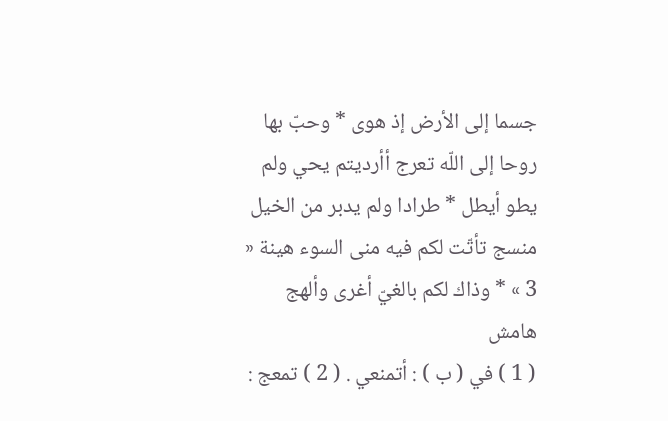جسما إلى الأرض إذ هوى * وحبّ بها روحا إلى اللّه تعرج أأرديتم يحي ولم يطو أيطل * طرادا ولم يدبر من الخيل منسج تأتّت لكم فيه منى السوء هينة « 3 » * وذاك لكم بالغيّ أغرى وألهج
هامش
( 1 ) في ( ب ) : أتمنعي . ( 2 ) تمعج :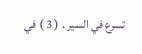تسرع في السير . ( 3 ) في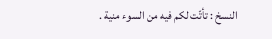النسخ : تأتّت لكم فيه من السوء منية .